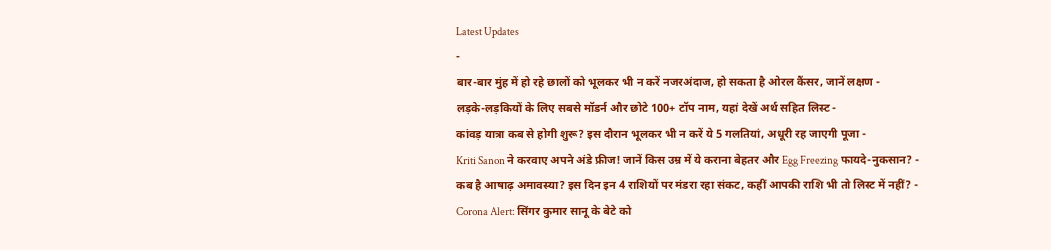Latest Updates
-
बार-बार मुंह में हो रहे छालों को भूलकर भी न करें नजरअंदाज, हो सकता है ओरल कैंसर, जानें लक्षण -
लड़के-लड़कियों के लिए सबसे मॉडर्न और छोटे 100+ टॉप नाम, यहां देखें अर्थ सहित लिस्ट -
कांवड़ यात्रा कब से होगी शुरू? इस दौरान भूलकर भी न करें ये 5 गलतियां, अधूरी रह जाएगी पूजा -
Kriti Sanon ने करवाए अपने अंडे फ्रीज! जानें किस उम्र में ये कराना बेहतर और Egg Freezing फायदे-नुकसान? -
कब है आषाढ़ अमावस्या? इस दिन इन 4 राशियों पर मंडरा रहा संकट, कहीं आपकी राशि भी तो लिस्ट में नहीं? -
Corona Alert: सिंगर कुमार सानू के बेटे को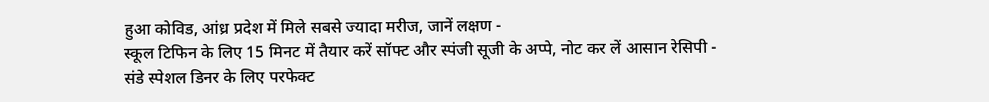हुआ कोविड, आंध्र प्रदेश में मिले सबसे ज्यादा मरीज, जानें लक्षण -
स्कूल टिफिन के लिए 15 मिनट में तैयार करें सॉफ्ट और स्पंजी सूजी के अप्पे, नोट कर लें आसान रेसिपी -
संडे स्पेशल डिनर के लिए परफेक्ट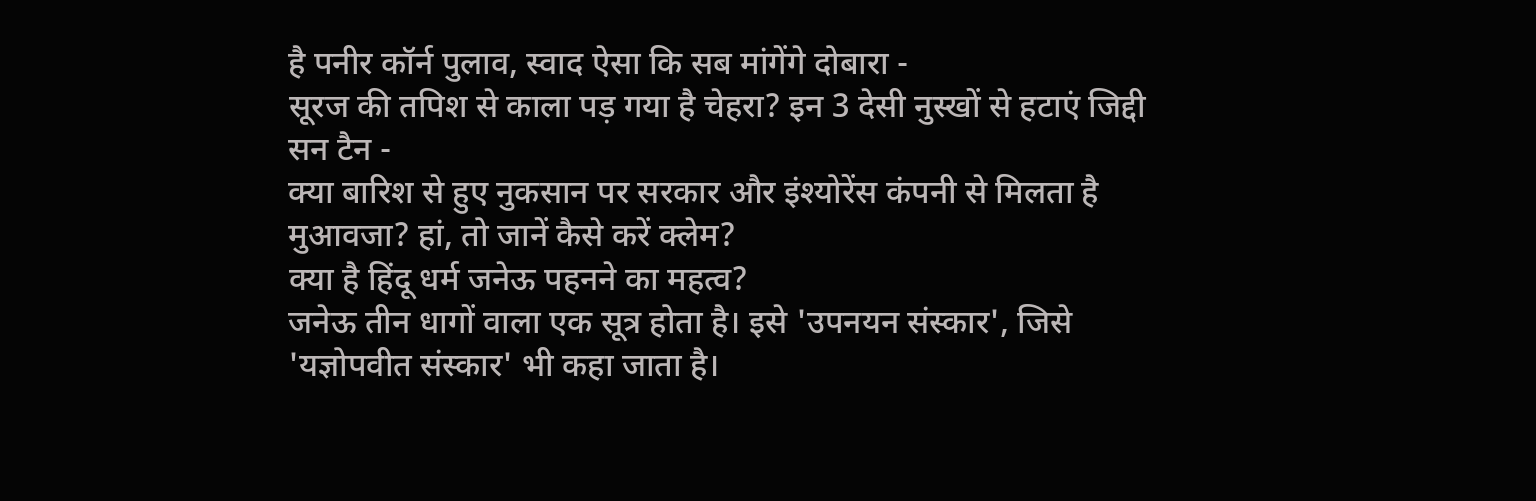है पनीर कॉर्न पुलाव, स्वाद ऐसा कि सब मांगेंगे दोबारा -
सूरज की तपिश से काला पड़ गया है चेहरा? इन 3 देसी नुस्खों से हटाएं जिद्दी सन टैन -
क्या बारिश से हुए नुकसान पर सरकार और इंश्योरेंस कंपनी से मिलता है मुआवजा? हां, तो जानें कैसे करें क्लेम?
क्या है हिंदू धर्म जनेऊ पहनने का महत्व?
जनेऊ तीन धागों वाला एक सूत्र होता है। इसे 'उपनयन संस्कार', जिसे 'यज्ञोपवीत संस्कार' भी कहा जाता है।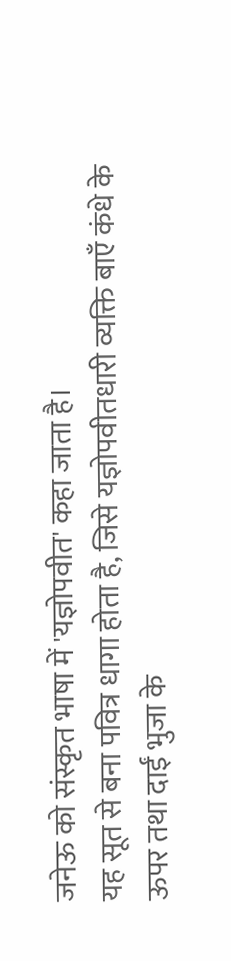जनेऊ को संस्कृत भाषा में 'यज्ञोपवीत' कहा जाता है।
यह सूत से बना पवित्र धागा होता है, जिसे यज्ञोपवीतधारी व्यक्ति बाएँ कंधे के ऊपर तथा दाईं भुजा के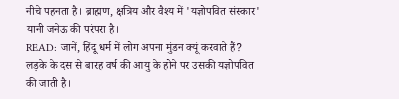नीचे पहनता है। ब्राह्मण, क्षत्रिय और वैश्य में 'यज्ञोपवित संस्कार' यानी जनेऊ की परंपरा है।
READ: जानें, हिंदू धर्म में लोग अपना मुंडन क्यूं करवाते हैं?
लड़के के दस से बारह वर्ष की आयु के होने पर उसकी यज्ञोपवित की जाती है।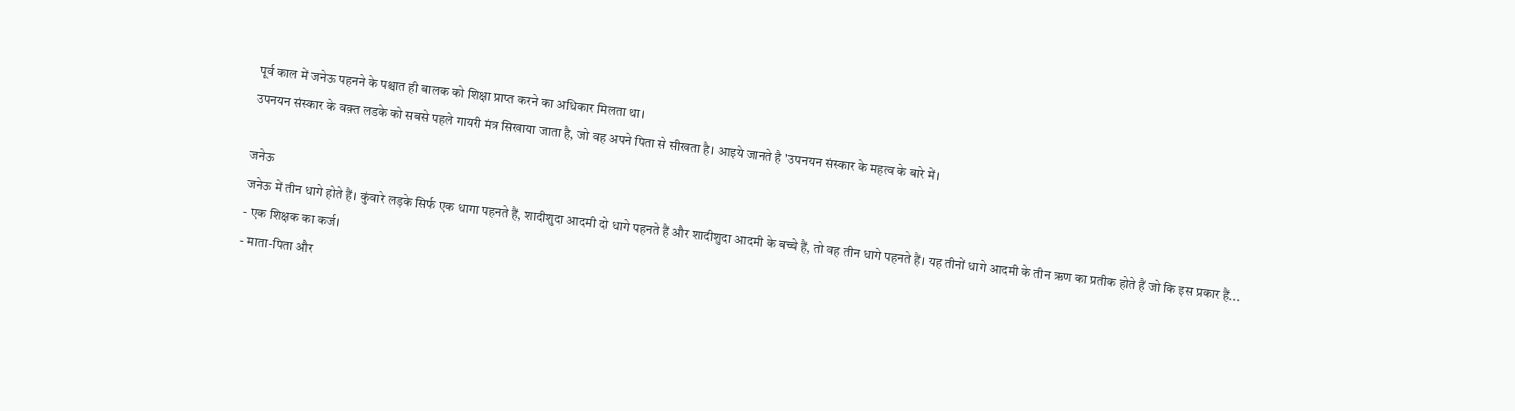पूर्व काल में जनेऊ पहनने के पश्चात ही बालक को शिक्षा प्राप्त करने का अधिकार मिलता था।
उपनयन संस्कार के वक़्त लडके को सबसे पहले गायरी मंत्र सिखाया जाता है, जो वह अपने पिता से सीखता है। आइये जानते है 'उपनयन संस्कार के महत्व के बारे में।

जनेऊ
जनेऊ में तीन धागे होते हैं। कुंवारे लड़के सिर्फ एक धागा पहनते हैं, शादीशुदा आदमी दो धागे पहनते हैं और शादीशुदा आदमी के बच्चे हैं, तो वह तीन धागे पहनते हैं। यह तीनों धागे आदमी के तीन ऋण का प्रतीक होते हैं जो कि इस प्रकार हैं...
- एक शिक्षक का कर्ज।
- माता-पिता और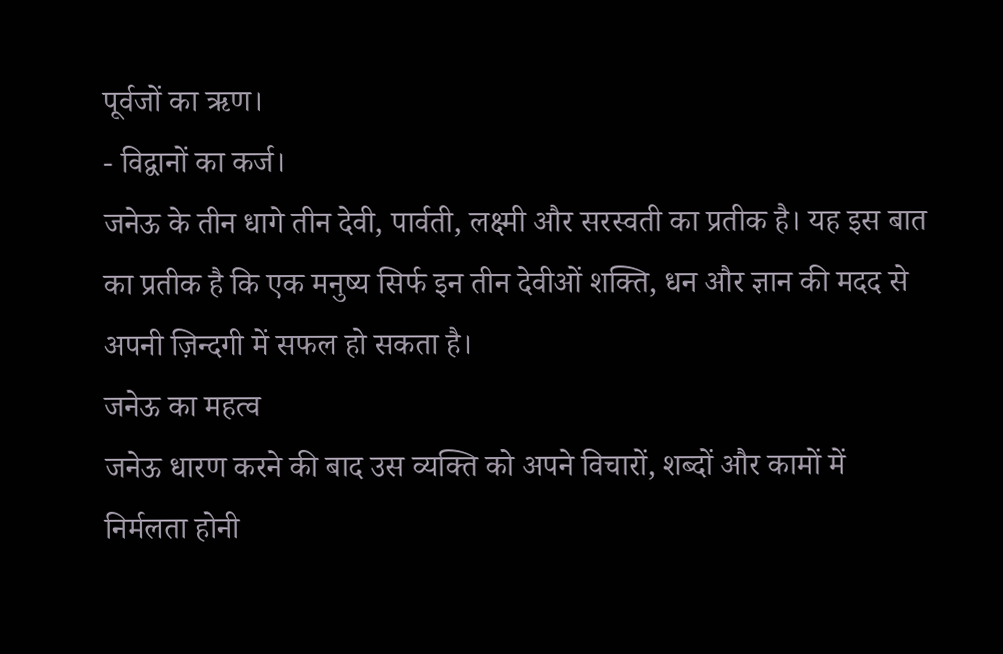पूर्वजों का ऋण।
- विद्वानों का कर्ज।
जनेऊ के तीन धागे तीन देवी, पार्वती, लक्ष्मी और सरस्वती का प्रतीक है। यह इस बात का प्रतीक है कि एक मनुष्य सिर्फ इन तीन देवीओं शक्ति, धन और ज्ञान की मदद से अपनी ज़िन्दगी में सफल हो सकता है।
जनेऊ का महत्व
जनेऊ धारण करने की बाद उस व्यक्ति को अपने विचारों, शब्दों और कामों में निर्मलता होनी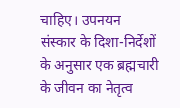चाहिए। उपनयन संस्कार के दिशा-निर्देशों के अनुसार एक ब्रह्मचारी के जीवन का नेतृत्व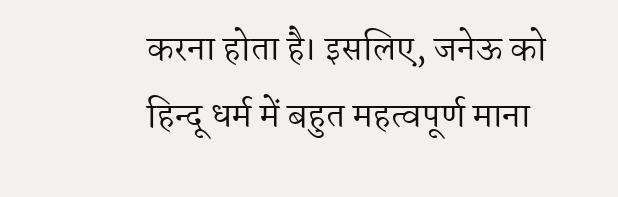करना होता है। इसलिए, जनेऊ को हिन्दू धर्म में बहुत महत्वपूर्ण माना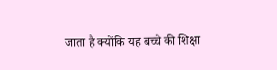जाता है क्योंकि यह बच्चे की शिक्षा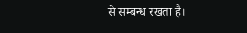से सम्बन्ध रखता है।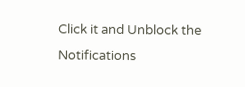Click it and Unblock the Notifications